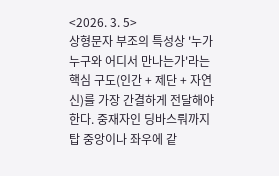<2026. 3. 5>
상형문자 부조의 특성상 '누가 누구와 어디서 만나는가'라는 핵심 구도(인간 + 제단 + 자연신)를 가장 간결하게 전달해야 한다. 중재자인 딩바스뤄까지 탑 중앙이나 좌우에 같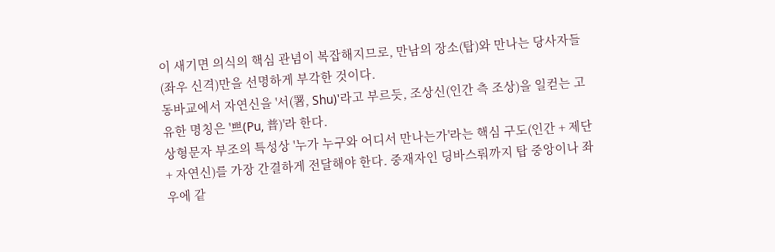이 새기면 의식의 핵심 관념이 복잡해지므로, 만남의 장소(탑)와 만나는 당사자들(좌우 신격)만을 선명하게 부각한 것이다.
동바교에서 자연신을 '서(署, Shu)'라고 부르듯, 조상신(인간 측 조상)을 일컫는 고유한 명칭은 '쁘(Pu, 普)'라 한다.
상형문자 부조의 특성상 '누가 누구와 어디서 만나는가'라는 핵심 구도(인간 + 제단 + 자연신)를 가장 간결하게 전달해야 한다. 중재자인 딩바스뤄까지 탑 중앙이나 좌우에 같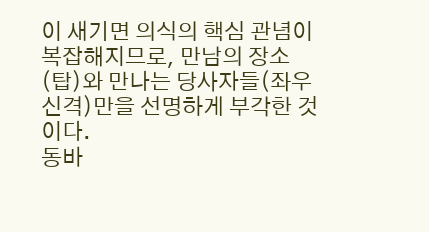이 새기면 의식의 핵심 관념이 복잡해지므로, 만남의 장소(탑)와 만나는 당사자들(좌우 신격)만을 선명하게 부각한 것이다.
동바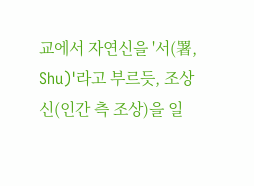교에서 자연신을 '서(署, Shu)'라고 부르듯, 조상신(인간 측 조상)을 일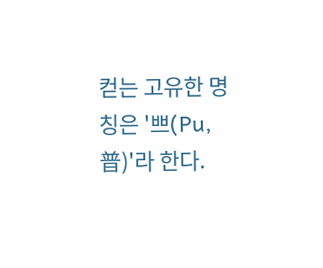컫는 고유한 명칭은 '쁘(Pu, 普)'라 한다.